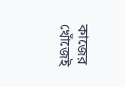কাজের খোঁজেই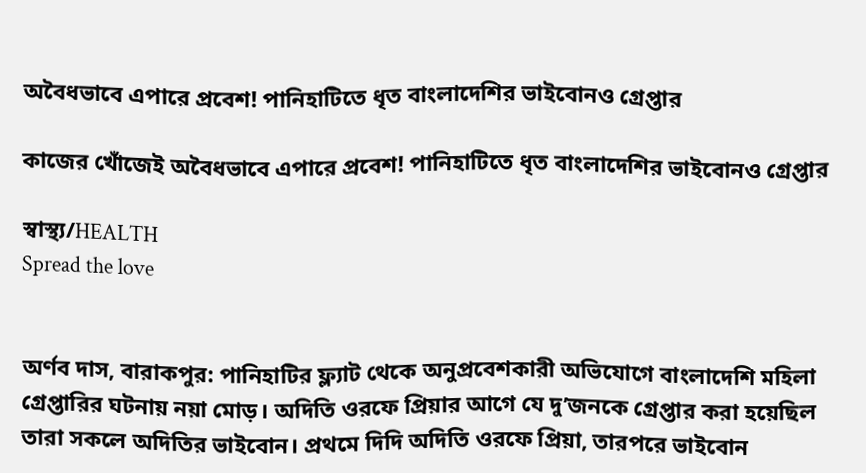অবৈধভাবে এপারে প্রবেশ! পানিহাটিতে ধৃত বাংলাদেশির ভাইবোনও গ্রেপ্তার

কাজের খোঁজেই অবৈধভাবে এপারে প্রবেশ! পানিহাটিতে ধৃত বাংলাদেশির ভাইবোনও গ্রেপ্তার

স্বাস্থ্য/HEALTH
Spread the love


অর্ণব দাস, বারাকপুর: পানিহাটির ফ্ল্যাট থেকে অনুপ্রবেশকারী অভিযোগে বাংলাদেশি মহিলা গ্রেপ্তারির ঘটনায় নয়া মোড়। অদিতি ওরফে প্রিয়ার আগে যে দু’জনকে গ্রেপ্তার করা হয়েছিল তারা সকলে অদিতির ভাইবোন। প্রথমে দিদি অদিতি ওরফে প্রিয়া, তারপরে ভাইবোন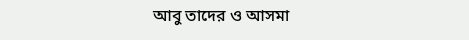আবু তাদের ও আসমা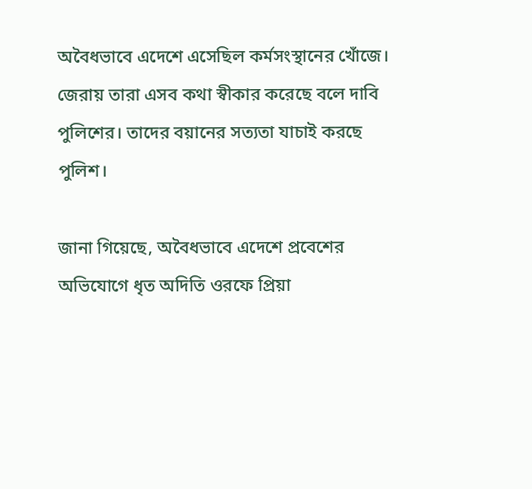অবৈধভাবে এদেশে এসেছিল কর্মসংস্থানের খোঁজে। জেরায় তারা এসব কথা স্বীকার করেছে বলে দাবি পুলিশের। তাদের বয়ানের সত্যতা যাচাই করছে পুলিশ।

জানা গিয়েছে, অবৈধভাবে এদেশে প্রবেশের অভিযোগে ধৃত অদিতি ওরফে প্রিয়া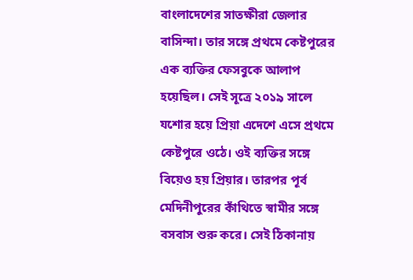বাংলাদেশের সাতক্ষীরা জেলার বাসিন্দা। তার সঙ্গে প্রথমে কেষ্টপুরের এক ব্যক্তির ফেসবুকে আলাপ হয়েছিল। সেই সূত্রে ২০১৯ সালে যশোর হয়ে প্রিয়া এদেশে এসে প্রথমে কেষ্টপুরে ওঠে। ওই ব্যক্তির সঙ্গে বিয়েও হয় প্রিয়ার। তারপর পূর্ব মেদিনীপুরের কাঁথিতে স্বামীর সঙ্গে বসবাস শুরু করে। সেই ঠিকানায়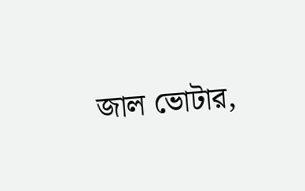জাল ভোটার,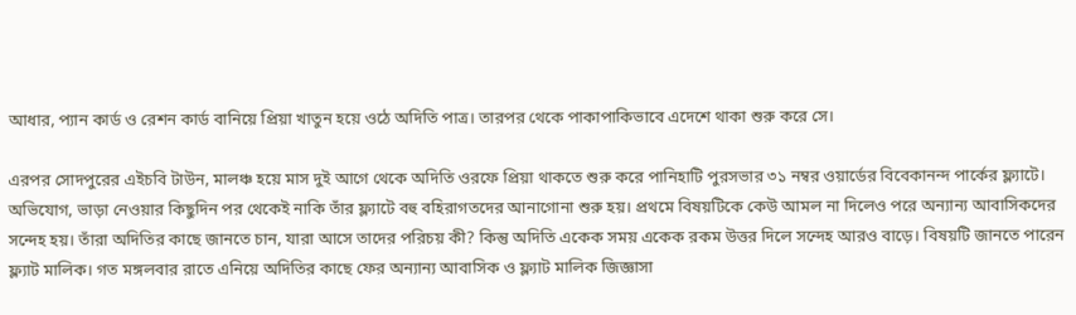আধার, প্যান কার্ড ও রেশন কার্ড বানিয়ে প্রিয়া খাতুন হয়ে ওঠে অদিতি পাত্র। তারপর থেকে পাকাপাকিভাবে এদেশে থাকা শুরু করে সে।

এরপর সোদপুরের এইচবি টাউন, মালঞ্চ হয়ে মাস দুই আগে থেকে অদিতি ওরফে প্রিয়া থাকতে শুরু করে পানিহাটি পুরসভার ৩১ নম্বর ওয়ার্ডের বিবেকানন্দ পার্কের ফ্ল্যাটে। অভিযোগ, ভাড়া নেওয়ার কিছুদিন পর থেকেই নাকি তাঁর ফ্ল্যাটে বহু বহিরাগতদের আনাগোনা শুরু হয়। প্রথমে বিষয়টিকে কেউ আমল না দিলেও পরে অন্যান্য আবাসিকদের সন্দেহ হয়। তাঁরা অদিতির কাছে জানতে চান, যারা আসে তাদের পরিচয় কী? কিন্তু অদিতি একেক সময় একেক রকম উত্তর দিলে সন্দেহ আরও বাড়ে। বিষয়টি জানতে পারেন ফ্ল্যাট মালিক। গত মঙ্গলবার রাতে এনিয়ে অদিতির কাছে ফের অন্যান্য আবাসিক ও ফ্ল্যাট মালিক জিজ্ঞাসা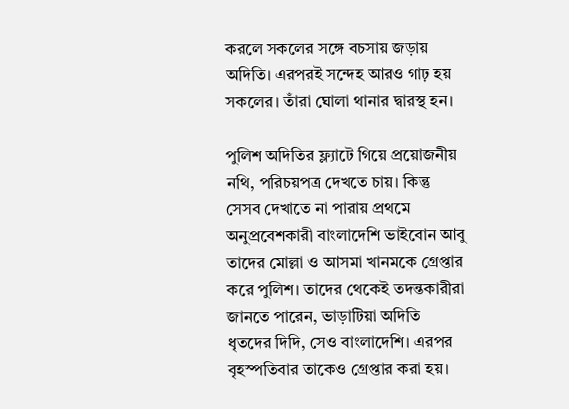করলে সকলের সঙ্গে বচসায় জড়ায় অদিতি। এরপরই সন্দেহ আরও গাঢ় হয় সকলের। তাঁরা ঘোলা থানার দ্বারস্থ হন।

পুলিশ অদিতির ফ্ল্যাটে গিয়ে প্রয়োজনীয় নথি, পরিচয়পত্র দেখতে চায়। কিন্তু সেসব দেখাতে না পারায় প্রথমে অনুপ্রবেশকারী বাংলাদেশি ভাইবোন আবু তাদের মোল্লা ও আসমা খানমকে গ্রেপ্তার করে পুলিশ। তাদের থেকেই তদন্তকারীরা জানতে পারেন, ভাড়াটিয়া অদিতি ধৃতদের দিদি, সেও বাংলাদেশি। এরপর বৃহস্পতিবার তাকেও গ্রেপ্তার করা হয়।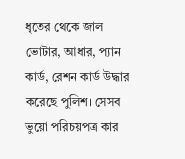ধৃতের থেকে জাল ভোটার, আধার, প্যান কার্ড, রেশন কার্ড উদ্ধার করেছে পুলিশ। সেসব ভুয়ো পরিচয়পত্র কার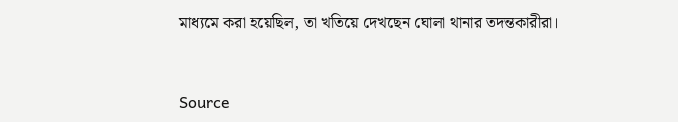মাধ্যমে করা হয়েছিল, তা খতিয়ে দেখছেন ঘোলা থানার তদন্তকারীরা।



Source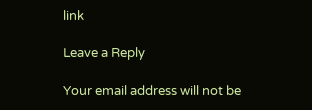link

Leave a Reply

Your email address will not be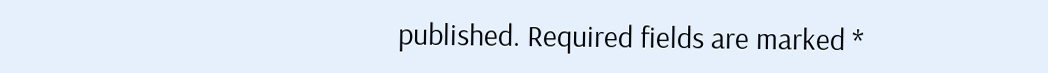published. Required fields are marked *